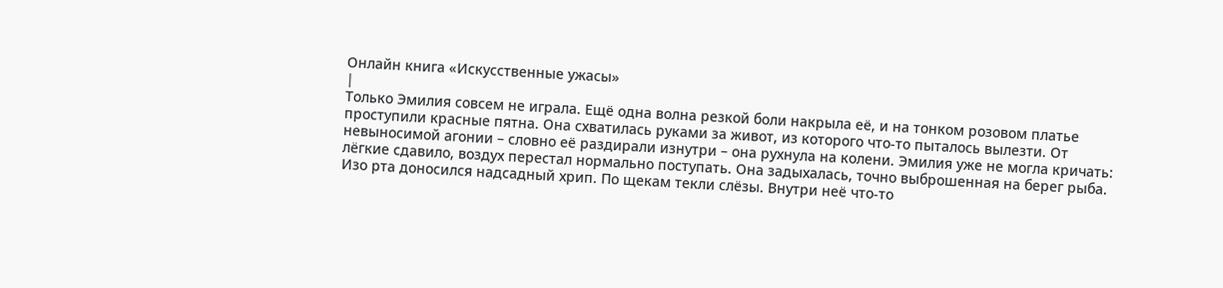Онлайн книга «Искусственные ужасы»
|
Только Эмилия совсем не играла. Ещё одна волна резкой боли накрыла её, и на тонком розовом платье проступили красные пятна. Она схватилась руками за живот, из которого что-то пыталось вылезти. От невыносимой агонии – словно её раздирали изнутри – она рухнула на колени. Эмилия уже не могла кричать: лёгкие сдавило, воздух перестал нормально поступать. Она задыхалась, точно выброшенная на берег рыба. Изо рта доносился надсадный хрип. По щекам текли слёзы. Внутри неё что-то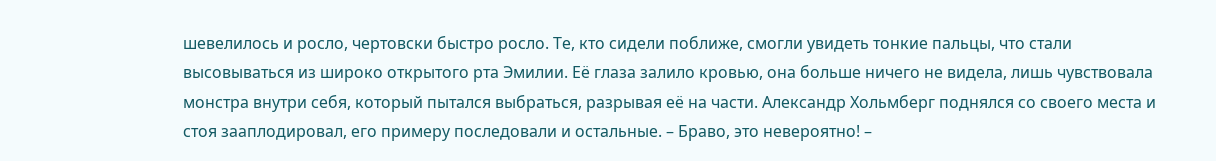шевелилось и росло, чертовски быстро росло. Те, кто сидели поближе, смогли увидеть тонкие пальцы, что стали высовываться из широко открытого рта Эмилии. Её глаза залило кровью, она больше ничего не видела, лишь чувствовала монстра внутри себя, который пытался выбраться, разрывая её на части. Александр Хольмберг поднялся со своего места и стоя зааплодировал, его примеру последовали и остальные. – Браво, это невероятно! –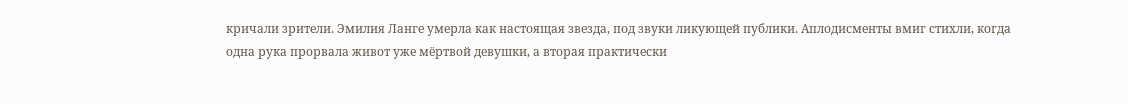кричали зрители. Эмилия Ланге умерла как настоящая звезда, под звуки ликующей публики. Аплодисменты вмиг стихли, когда одна рука прорвала живот уже мёртвой девушки, а вторая практически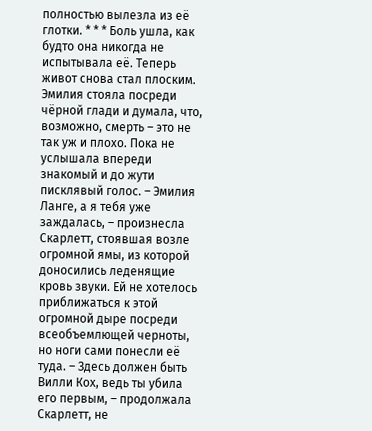полностью вылезла из её глотки. * * * Боль ушла, как будто она никогда не испытывала её. Теперь живот снова стал плоским. Эмилия стояла посреди чёрной глади и думала, что, возможно, смерть – это не так уж и плохо. Пока не услышала впереди знакомый и до жути писклявый голос. – Эмилия Ланге, а я тебя уже заждалась, – произнесла Скарлетт, стоявшая возле огромной ямы, из которой доносились леденящие кровь звуки. Ей не хотелось приближаться к этой огромной дыре посреди всеобъемлющей черноты, но ноги сами понесли её туда. – Здесь должен быть Вилли Кох, ведь ты убила его первым, – продолжала Скарлетт, не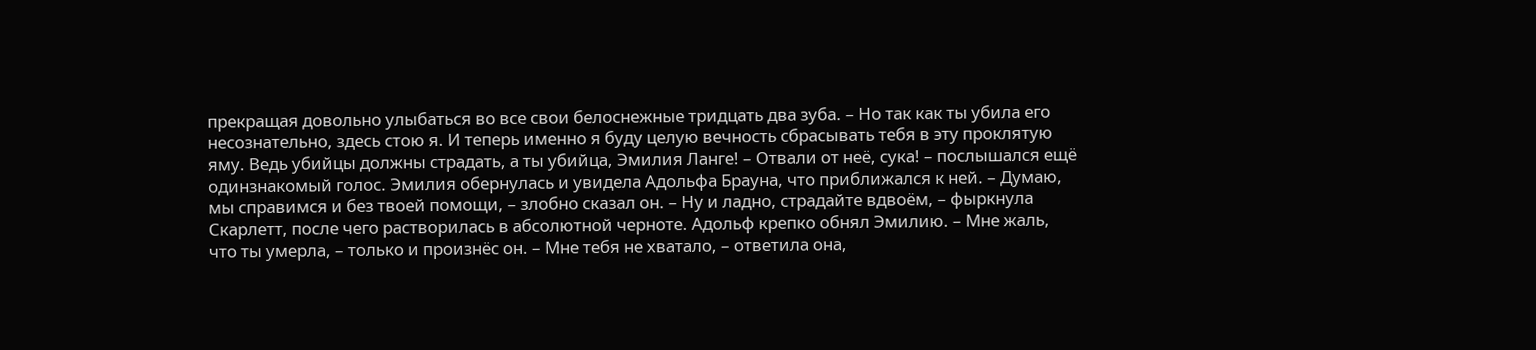прекращая довольно улыбаться во все свои белоснежные тридцать два зуба. – Но так как ты убила его несознательно, здесь стою я. И теперь именно я буду целую вечность сбрасывать тебя в эту проклятую яму. Ведь убийцы должны страдать, а ты убийца, Эмилия Ланге! – Отвали от неё, сука! – послышался ещё одинзнакомый голос. Эмилия обернулась и увидела Адольфа Брауна, что приближался к ней. – Думаю, мы справимся и без твоей помощи, – злобно сказал он. – Ну и ладно, страдайте вдвоём, – фыркнула Скарлетт, после чего растворилась в абсолютной черноте. Адольф крепко обнял Эмилию. – Мне жаль, что ты умерла, – только и произнёс он. – Мне тебя не хватало, – ответила она,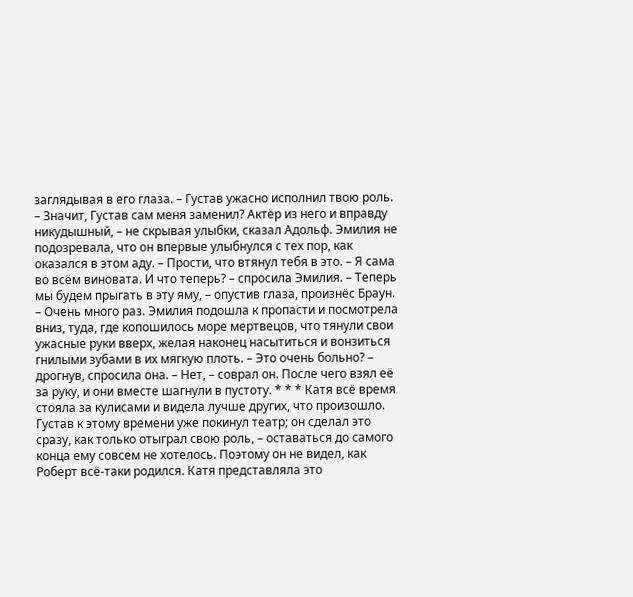заглядывая в его глаза. – Густав ужасно исполнил твою роль. – Значит, Густав сам меня заменил? Актёр из него и вправду никудышный, – не скрывая улыбки, сказал Адольф. Эмилия не подозревала, что он впервые улыбнулся с тех пор, как оказался в этом аду. – Прости, что втянул тебя в это. – Я сама во всём виновата. И что теперь? – спросила Эмилия. – Теперь мы будем прыгать в эту яму, – опустив глаза, произнёс Браун. – Очень много раз. Эмилия подошла к пропасти и посмотрела вниз, туда, где копошилось море мертвецов, что тянули свои ужасные руки вверх, желая наконец насытиться и вонзиться гнилыми зубами в их мягкую плоть. – Это очень больно? – дрогнув, спросила она. – Нет, – соврал он. После чего взял её за руку, и они вместе шагнули в пустоту. * * * Катя всё время стояла за кулисами и видела лучше других, что произошло. Густав к этому времени уже покинул театр; он сделал это сразу, как только отыграл свою роль, – оставаться до самого конца ему совсем не хотелось. Поэтому он не видел, как Роберт всё-таки родился. Катя представляла это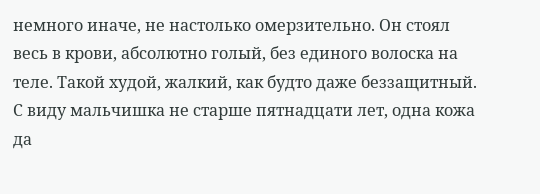немного иначе, не настолько омерзительно. Он стоял весь в крови, абсолютно голый, без единого волоска на теле. Такой худой, жалкий, как будто даже беззащитный. С виду мальчишка не старше пятнадцати лет, одна кожа да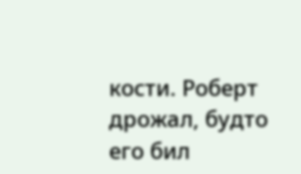кости. Роберт дрожал, будто его бил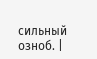сильный озноб. |